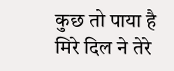कुछ तो पाया है मिरे दिल ने तेरे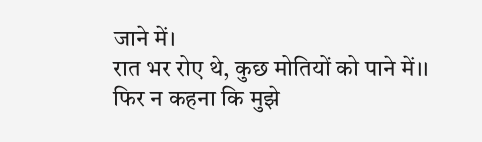जाने में।
रात भर रोए थे, कुछ मोतियों को पाने में।।
फिर न कहना कि मुझे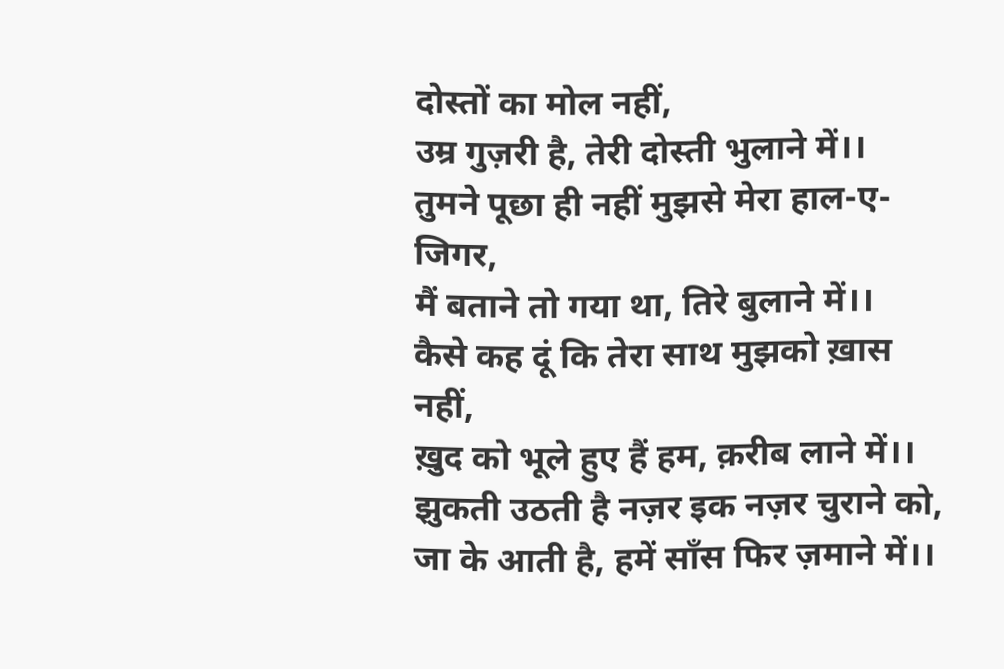दोस्तों का मोल नहीं,
उम्र गुज़री है, तेरी दोस्ती भुलाने में।।
तुमने पूछा ही नहीं मुझसे मेरा हाल-ए-जिगर,
मैं बताने तो गया था, तिरे बुलाने में।।
कैसे कह दूं कि तेरा साथ मुझको ख़ास नहीं,
ख़ुद को भूले हुए हैं हम, क़रीब लाने में।।
झुकती उठती है नज़र इक नज़र चुराने को,
जा के आती है, हमें साँस फिर ज़माने में।।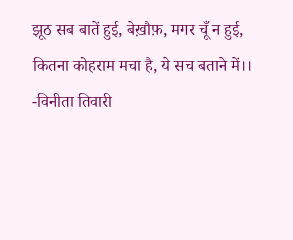झूठ सब बातें हुई, बेख़ौफ़, मगर चूँ न हुई,
कितना कोहराम मचा है, ये सच बताने में।।
-विनीता तिवारी